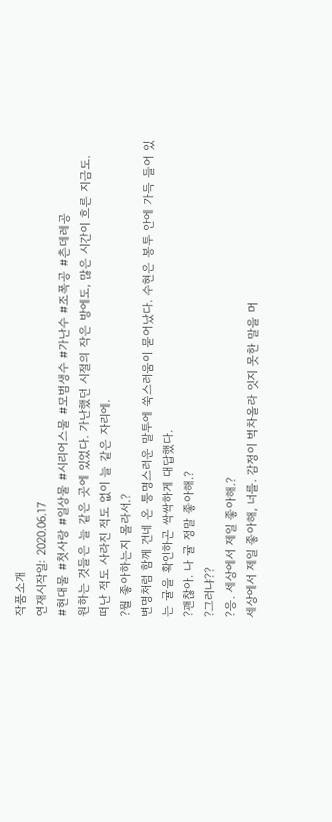작품소개
연재시작일: 2020.06.17
#현대물 #첫사랑 #일상물 #시리어스물 #모범생수 #가난수 #조폭공 #츤데레공
원하는 것들은 늘 같은 곳에 있었다. 가난했던 시절의 작은 방에도, 많은 시간이 흐른 지금도.
떠난 적도 사라진 적도 없이 늘 같은 자리에.
?뭘 좋아하는지 몰라서.?
변명처럼 함께 건네 온 퉁명스러운 말투에 쑥스러움이 묻어났다. 수현은 봉투 안에 가득 들어 있는 귤을 확인하곤 싹싹하게 대답했다.
?괜찮아. 나 귤 정말 좋아해.?
?그러냐??
?응. 세상에서 제일 좋아해.?
세상에서 제일 좋아해, 너를. 감정이 벅차올라 잇지 못한 말을 머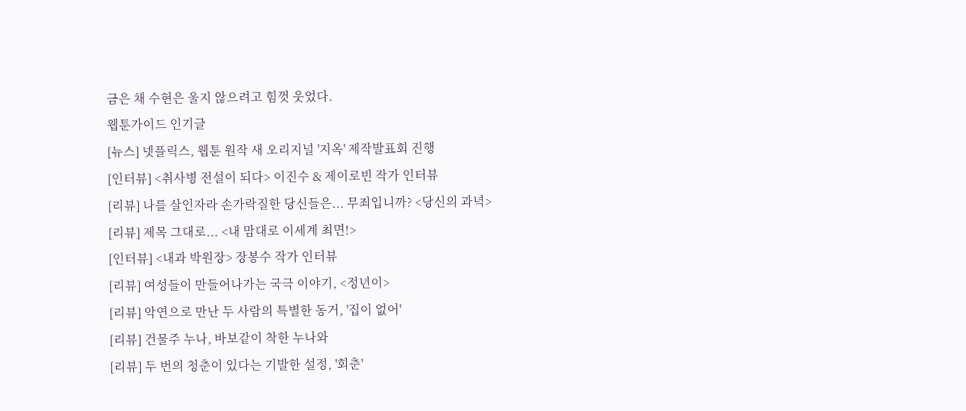금은 채 수현은 울지 않으려고 힘껏 웃었다.
웹툰가이드 인기글
[뉴스] 넷플릭스, 웹툰 원작 새 오리지널 '지옥' 제작발표회 진행
[인터뷰] <취사병 전설이 되다> 이진수 & 제이로빈 작가 인터뷰
[리뷰] 나를 살인자라 손가락질한 당신들은... 무죄입니까? <당신의 과녁>
[리뷰] 제목 그대로... <내 맘대로 이세계 최면!>
[인터뷰] <내과 박원장> 장봉수 작가 인터뷰
[리뷰] 여성들이 만들어나가는 국극 이야기, <정년이>
[리뷰] 악연으로 만난 두 사람의 특별한 동거, '집이 없어'
[리뷰] 건물주 누나, 바보같이 착한 누나와
[리뷰] 두 번의 청춘이 있다는 기발한 설정, '회춘'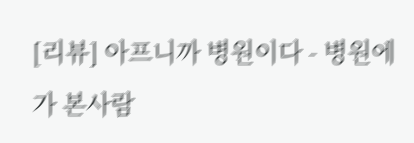[리뷰] 아프니까 병원이다 - 병원에 가 본사람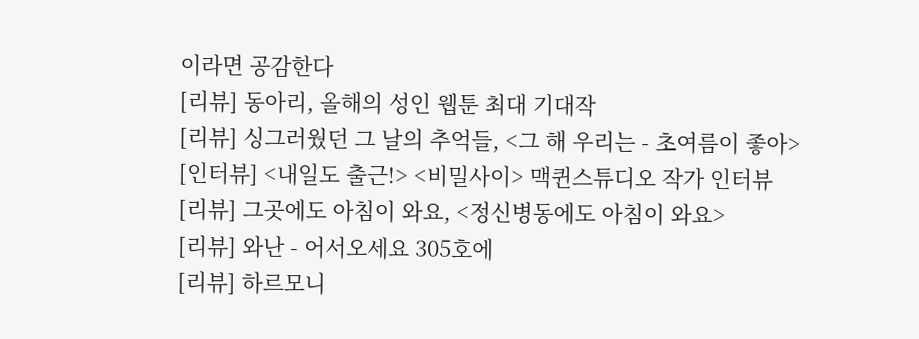이라면 공감한다
[리뷰] 동아리, 올해의 성인 웹툰 최대 기대작
[리뷰] 싱그러웠던 그 날의 추억들, <그 해 우리는 - 초여름이 좋아>
[인터뷰] <내일도 출근!> <비밀사이> 맥퀸스튜디오 작가 인터뷰
[리뷰] 그곳에도 아침이 와요, <정신병동에도 아침이 와요>
[리뷰] 와난 - 어서오세요 305호에
[리뷰] 하르모니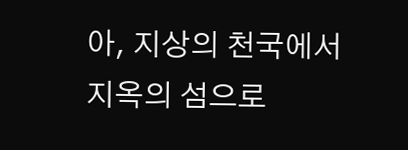아, 지상의 천국에서 지옥의 섬으로